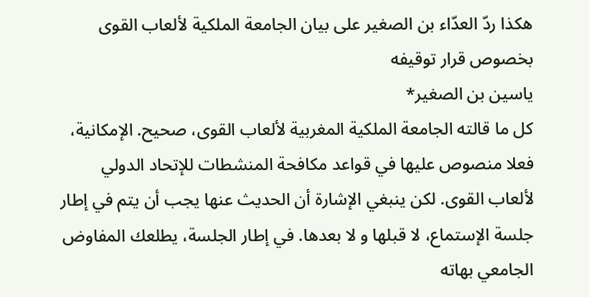هكذا ردّ العدّاء بن الصغير على بيان الجامعة الملكية لألعاب القوى بخصوص قرار توقيفه
ياسين بن الصغير*
كل ما قالته الجامعة الملكية المغربية لألعاب القوى، صحيح. الإمكانية، فعلا منصوص عليها في قواعد مكافحة المنشطات للإتحاد الدولي لألعاب القوى. لكن ينبغي الإشارة أن الحديث عنها يجب أن يتم في إطار جلسة الإستماع، لا قبلها و لا بعدها. في إطار الجلسة، يطلعك المفاوض الجامعي بهاته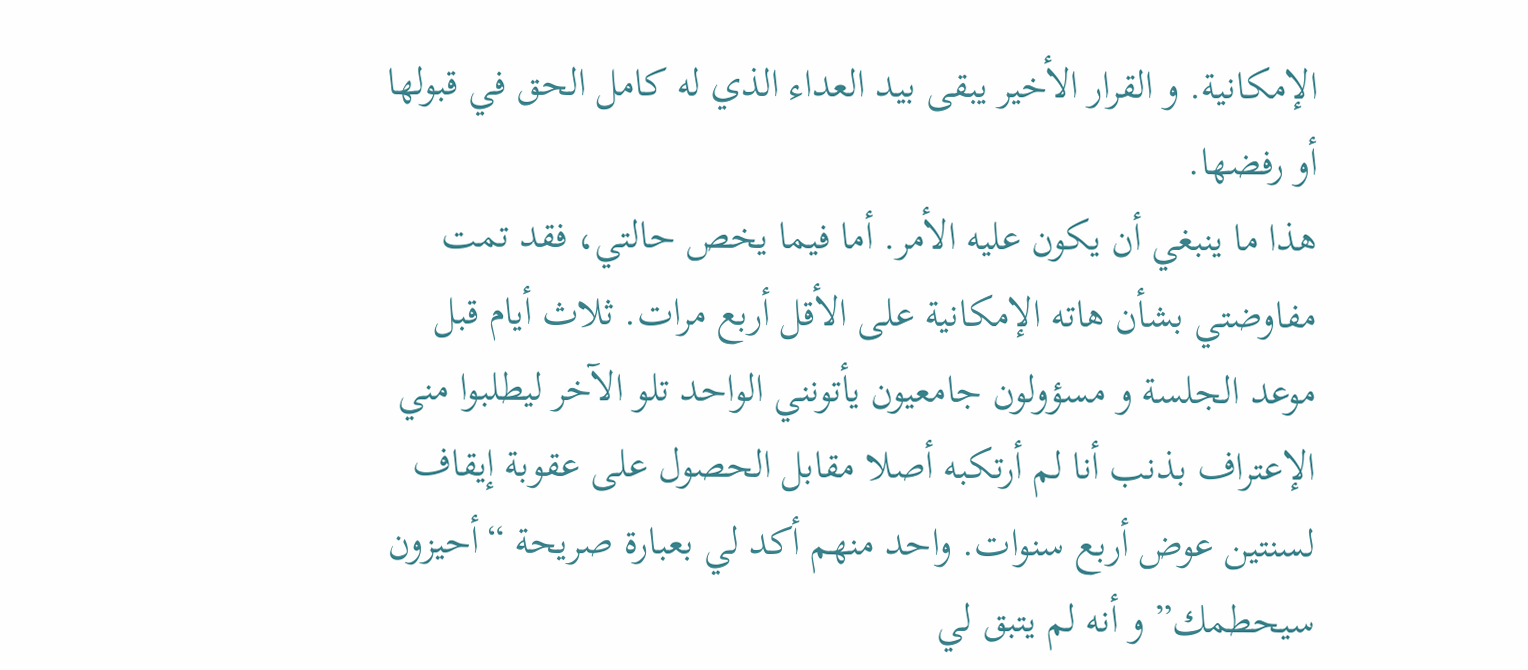الإمكانية. و القرار الأخير يبقى بيد العداء الذي له كامل الحق في قبولها أو رفضها.
هذا ما ينبغي أن يكون عليه الأمر. أما فيما يخص حالتي، فقد تمت مفاوضتي بشأن هاته الإمكانية على الأقل أربع مرات. ثلاث أيام قبل موعد الجلسة و مسؤولون جامعيون يأتونني الواحد تلو الآخر ليطلبوا مني الإعتراف بذنب أنا لم أرتكبه أصلا مقابل الحصول على عقوبة إيقاف لسنتين عوض أربع سنوات. واحد منهم أكد لي بعبارة صريحة “أحيزون سيحطمك” و أنه لم يتبق لي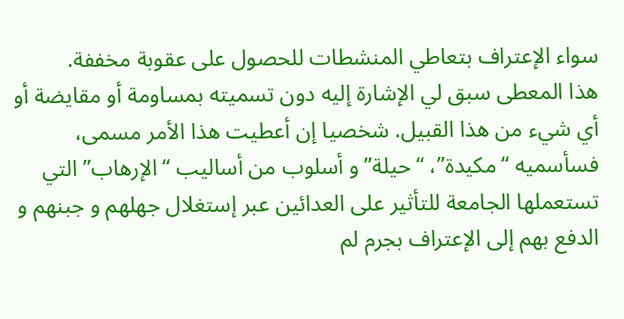سواء الإعتراف بتعاطي المنشطات للحصول على عقوبة مخففة.
هذا المعطى سبق لي الإشارة إليه دون تسميته بمساومة أو مقايضة أو أي شيء من هذا القبيل. شخصيا إن أعطيت هذا الأمر مسمى، فسأسميه “مكيدة”، “حيلة” و أسلوب من أساليب “الإرهاب” التي تستعملها الجامعة للتأثير على العدائين عبر إستغلال جهلهم و جبنهم و الدفع بهم إلى الإعتراف بجرم لم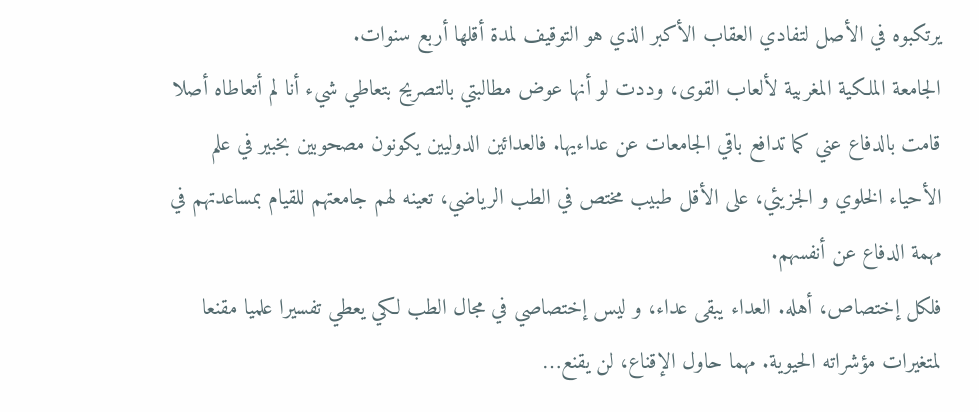يرتكبوه في الأصل لتفادي العقاب الأكبر الذي هو التوقيف لمدة أقلها أربع سنوات.
الجامعة الملكية المغربية لألعاب القوى، وددت لو أنها عوض مطالبتي بالتصريح بتعاطي شيء أنا لم أتعاطاه أصلا قامت بالدفاع عني كما تدافع باقي الجامعات عن عداءيها. فالعدائين الدوليين يكونون مصحوبين بخبير في علم الأحياء الخلوي و الجزيئي، على الأقل طبيب مختص في الطب الرياضي، تعينه لهم جامعتهم للقيام بمساعدتهم في مهمة الدفاع عن أنفسهم.
فلكل إختصاص، أهله. العداء يبقى عداء، و ليس إختصاصي في مجال الطب لكي يعطي تفسيرا علميا مقنعا لمتغيرات مؤشراته الحيوية. مهما حاول الإقناع، لن يقنع…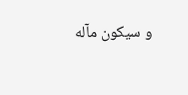و سيكون مآله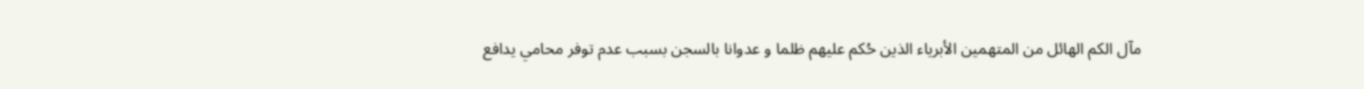مآل الكم الهائل من المتهمين الأبرياء الذين حُكم عليهم ظلما و عدوانا بالسجن بسبب عدم توفر محامي يدافع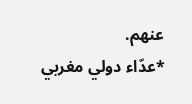عنهم.
*عدّاء دولي مغربي